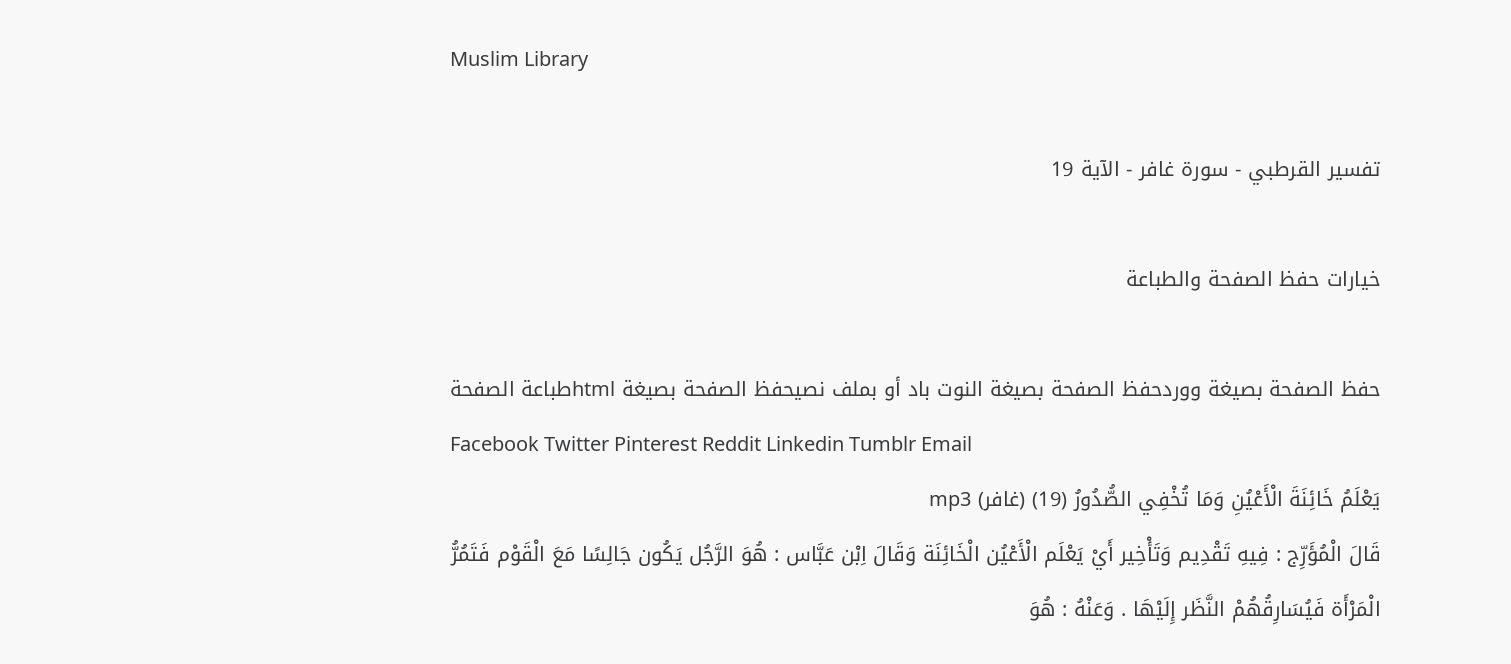Muslim Library

تفسير القرطبي - سورة غافر - الآية 19

خيارات حفظ الصفحة والطباعة

حفظ الصفحة بصيغة ووردحفظ الصفحة بصيغة النوت باد أو بملف نصيحفظ الصفحة بصيغة htmlطباعة الصفحة
Facebook Twitter Pinterest Reddit Linkedin Tumblr Email
يَعْلَمُ خَائِنَةَ الْأَعْيُنِ وَمَا تُخْفِي الصُّدُورُ (19) (غافر) mp3
قَالَ الْمُؤَرِّج : فِيهِ تَقْدِيم وَتَأْخِير أَيْ يَعْلَم الْأَعْيُن الْخَائِنَة وَقَالَ اِبْن عَبَّاس : هُوَ الرَّجُل يَكُون جَالِسًا مَعَ الْقَوْم فَتَمُرُّ الْمَرْأَة فَيُسَارِقُهُمْ النَّظَر إِلَيْهَا . وَعَنْهُ : هُوَ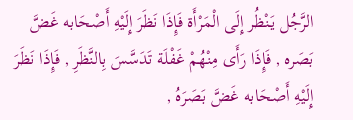الرَّجُل يَنْظُر إِلَى الْمَرْأَة فَإِذَا نَظَرَ إِلَيْهِ أَصْحَابه غَضَّ بَصَره , فَإِذَا رَأَى مِنْهُمْ غَفْلَة تَدَسَّسَ بِالنَّظَرِ , فَإِذَا نَظَرَ إِلَيْهِ أَصْحَابه غَضَّ بَصَرَهُ ,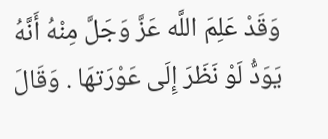وَقَدْ عَلِمَ اللَّه عَزَّ وَجَلَّ مِنْهُ أَنَّهُ يَوَدُّ لَوْ نَظَرَ إِلَى عَوْرَتهَا . وَقَالَ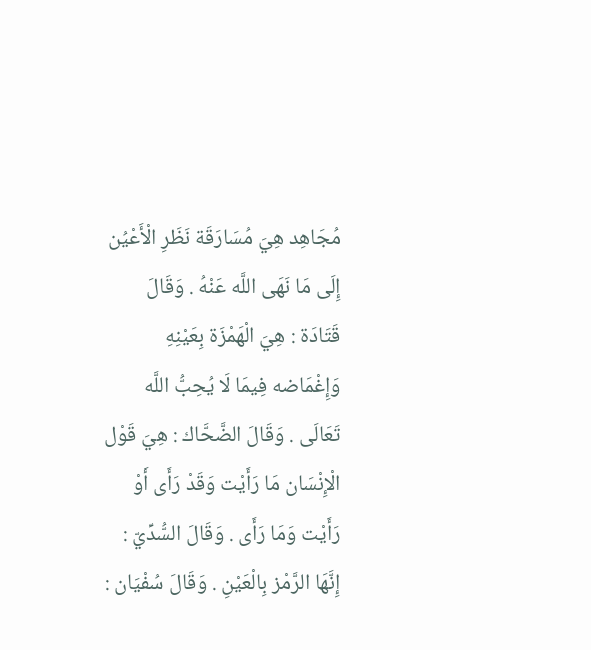مُجَاهِد هِيَ مُسَارَقَة نَظَرِ الْأَعْيُن إِلَى مَا نَهَى اللَّه عَنْهُ . وَقَالَ قَتَادَة : هِيَ الْهَمْزَة بِعَيْنِهِ وَإِغْمَاضه فِيمَا لَا يُحِبُّ اللَّه تَعَالَى . وَقَالَ الضَّحَّاك : هِيَ قَوْل الْإِنْسَان مَا رَأَيْت وَقَدْ رَأَى أَوْ رَأَيْت وَمَا رَأَى . وَقَالَ السُّدِّيّ : إِنَّهَا الرَّمْز بِالْعَيْنِ . وَقَالَ سُفْيَان :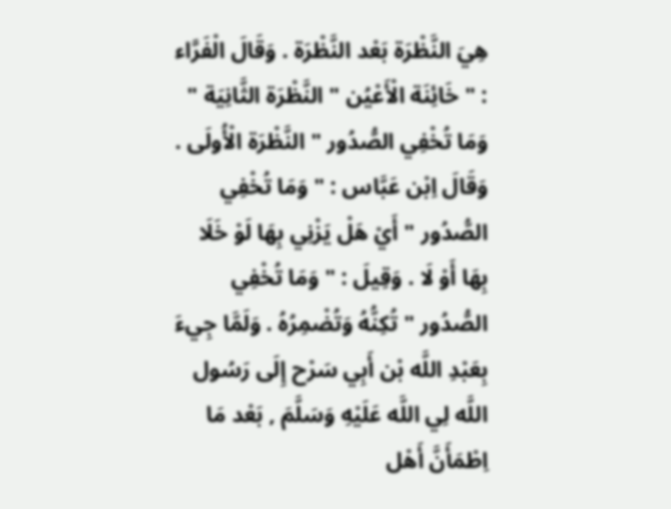هِيَ النَّظْرَة بَعْد النَّظْرَة . وَقَالَ الْفَرَّاء : " خَائِنَة الْأَعْيُن " النَّظْرَة الثَّانِيَة " وَمَا تُخْفِي الصُّدُور " النَّظْرَة الْأُولَى . وَقَالَ اِبْن عَبَّاس : " وَمَا تُخْفِي الصُّدُور " أَيْ هَلْ يَزْنِي بِهَا لَوْ خَلَا بِهَا أَوْ لَا . وَقِيلَ : " وَمَا تُخْفِي الصُّدُور " تُكِنُّهُ وَتُضْمِرُهُ . وَلَمَّا جِيءَ بِعَبْدِ اللَّه بْن أَبِي سَرْح إِلَى رَسُول اللَّه لِي اللَّه عَلَيْهِ وَسَلَّمَ , بَعْد مَا اِطْمَأَنَّ أَهْل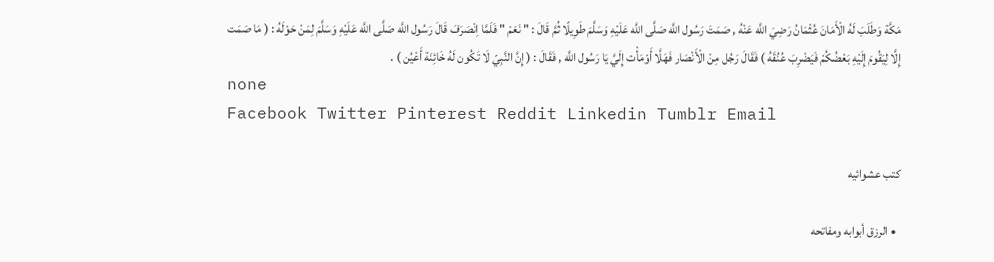مَكَّة وَطَلَبَ لَهُ الْأَمَانَ عُثْمَانُ رَضِيَ اللَّه عَنْهُ , صَمَتَ رَسُول اللَّه صَلَّى اللَّه عَلَيْهِ وَسَلَّمَ طَوِيلًا ثُمَّ قَالَ : " نَعَمْ " فَلَمَّا اِنْصَرَفَ قَالَ رَسُول اللَّه صَلَّى اللَّه عَلَيْهِ وَسَلَّمَ لِمَنْ حَوْلَهُ : ( مَا صَمَت إِلَّا لِيَقُومَ إِلَيْهِ بَعْضُكُمْ فَيَضْرِبَ عُنُقَهُ ) فَقَالَ رَجُل مِنْ الْأَنْصَار فَهَلَّا أَوْمَأْت إِلَيَّ يَا رَسُول اللَّه , فَقَالَ : ( إِنَّ النَّبِيّ لَا تَكُون لَهُ خَائِنَة أَعْيُن ) .
none
Facebook Twitter Pinterest Reddit Linkedin Tumblr Email

كتب عشوائيه

  • الرزق أبوابه ومفاتحه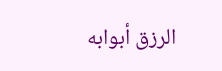الرزق أبوابه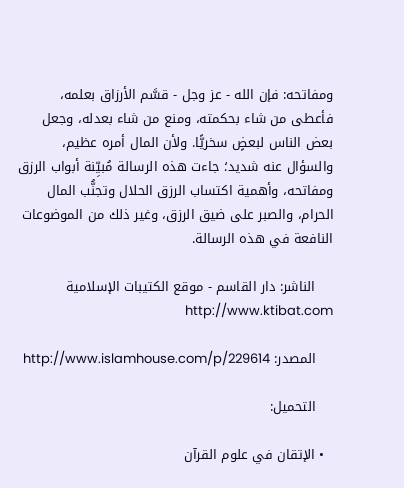ومفاتحه: فإن الله - عز وجل - قسَّم الأرزاق بعلمه، فأعطى من شاء بحكمته، ومنع من شاء بعدله، وجعل بعض الناس لبعضٍ سخريًّا. ولأن المال أمره عظيم، والسؤال عنه شديد؛ جاءت هذه الرسالة مُبيِّنة أبواب الرزق ومفاتحه، وأهمية اكتساب الرزق الحلال وتجنُّب المال الحرام، والصبر على ضيق الرزق، وغير ذلك من الموضوعات النافعة في هذه الرسالة.

    الناشر: دار القاسم - موقع الكتيبات الإسلامية http://www.ktibat.com

    المصدر: http://www.islamhouse.com/p/229614

    التحميل:

  • الإتقان في علوم القرآن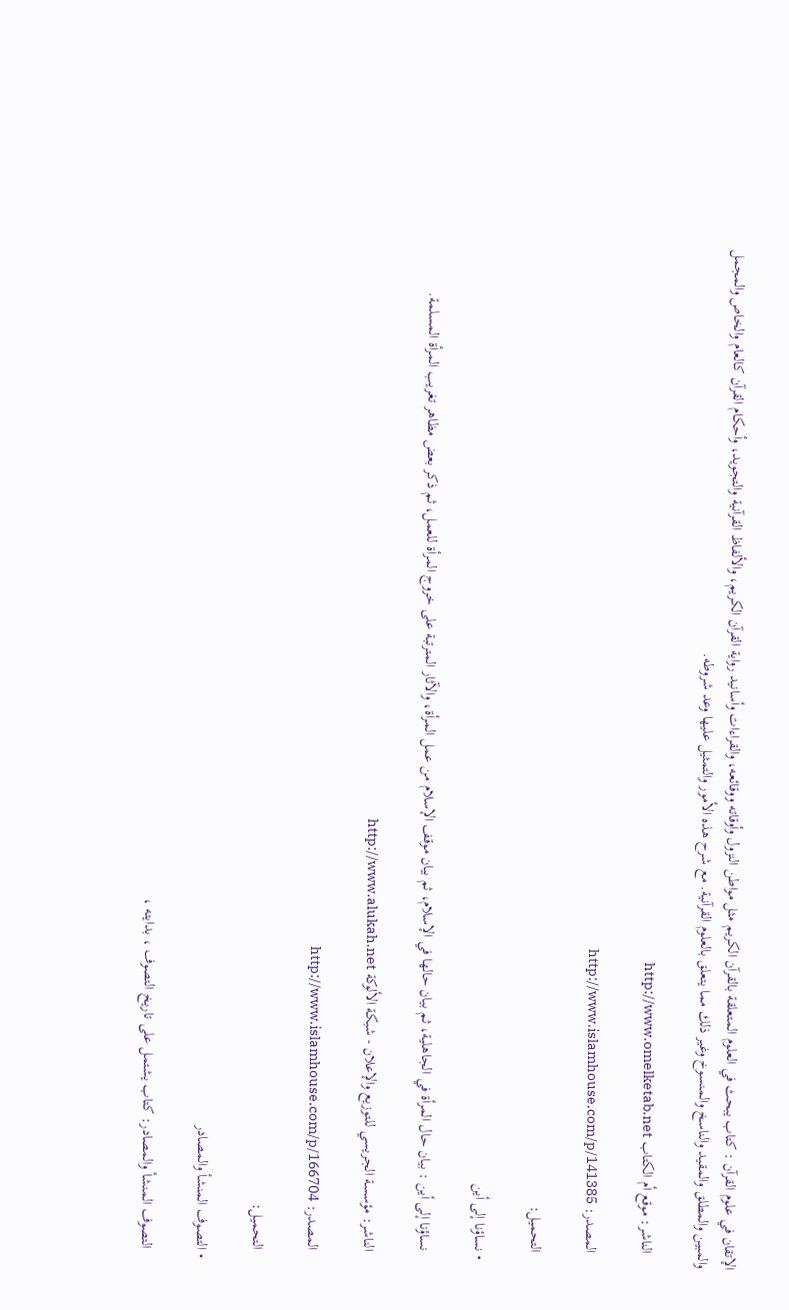الإتقان في علوم القرآن : كتاب يبحث في العلوم المتعلقة بالقرآن الكريم مثل مواطن النزول وأوقاته ووقائعه، والقراءات وأسانيد رواية القرآن الكريم، والألفاظ القرآنية والتجويد، وأحكام القرآن كالعام والخاص والمجمل والمبين والمطلق والمقيد والناسخ والمنسوخ وغير ذلك مما يتعلق بالعلوم القرآنية. مع شرح هذه الأمور والتمثيل عليها وعد شروطه.

    الناشر: موقع أم الكتاب http://www.omelketab.net

    المصدر: http://www.islamhouse.com/p/141385

    التحميل:

  • نساؤنا إلى أين

    نساؤنا إلى أين : بيان حال المرأة في الجاهلية، ثم بيان حالها في الإسلام، ثم بيان موقف الإسلام من عمل المرأة، والآثار المترتبة على خروج المرأة للعمل، ثم ذكر بعض مظاهر تغريب المرأة المسلمة.

    الناشر: مؤسسة الجريسي للتوزيع والإعلان - شبكة الألوكة http://www.alukah.net

    المصدر: http://www.islamhouse.com/p/166704

    التحميل:

  • التصوف المنشأ والمصادر

    التصوف المنشأ والمصادر: كتاب يشتمل على تاريخ التصوف ، بدايته ،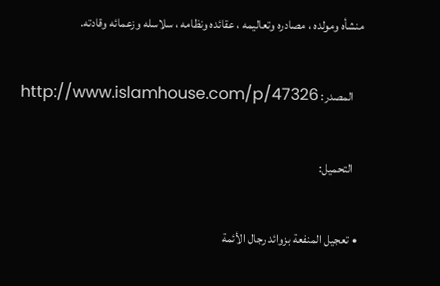منشأه ومولده ، مصادره وتعاليمه ، عقائده ونظامه ، سلاسله وزعمائه وقادته.

    المصدر: http://www.islamhouse.com/p/47326

    التحميل:

  • تعجيل المنفعة بزوائد رجال الأئمة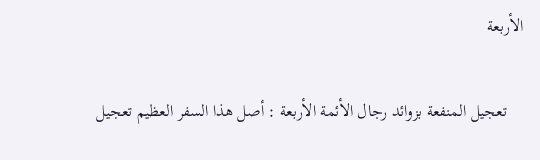الأربعة

    تعجيل المنفعة بزوائد رجال الأئمة الأربعة : أصل هذا السفر العظيم تعجيل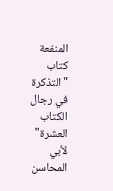المنفعة كتاب "التذكرة في رجال الكتاب العشرة" لأبي المحاسن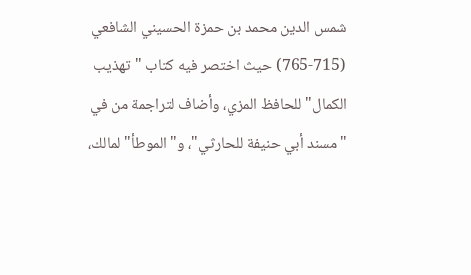شمس الدين محمد بن حمزة الحسيني الشافعي (715-765) حيث اختصر فيه كتاب "تهذيب الكمال" للحافظ المزي، وأضاف لتراجمة من في "مسند أبي حنيفة للحارثي"، و"الموطأ" لمالك،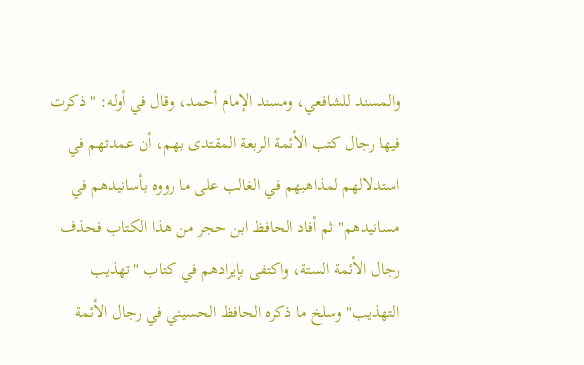والمسند للشافعي، ومسند الإمام أحمد، وقال في أوله: "ذكرت فيها رجال كتب الأئمة الربعة المقتدى بهم، أن عمدتهم في استدلالهم لمذاهبهم في الغالب على ما رووه بأسانيدهم في مسانيدهم" ثم أفاد الحافظ ابن حجر من هذا الكتاب فحذف رجال الأئمة الستة، واكتفى بإيرادهم في كتاب "تهذيب التهذيب" وسلخ ما ذكره الحافظ الحسيني في رجال الأئمة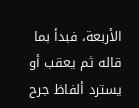الأربعة، فبدأ بما قاله ثم يعقب أو يسترد ألفاظ جرح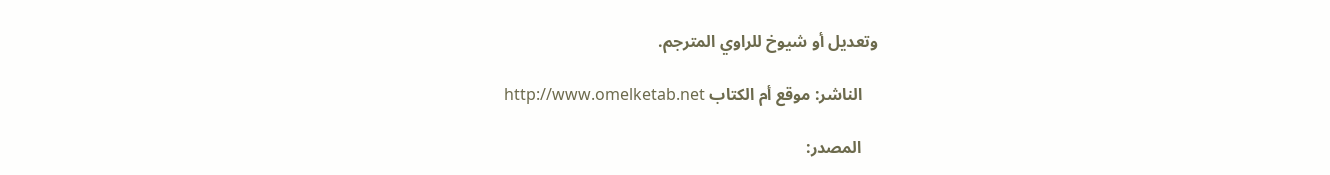وتعديل أو شيوخ للراوي المترجم.

    الناشر: موقع أم الكتاب http://www.omelketab.net

    المصدر: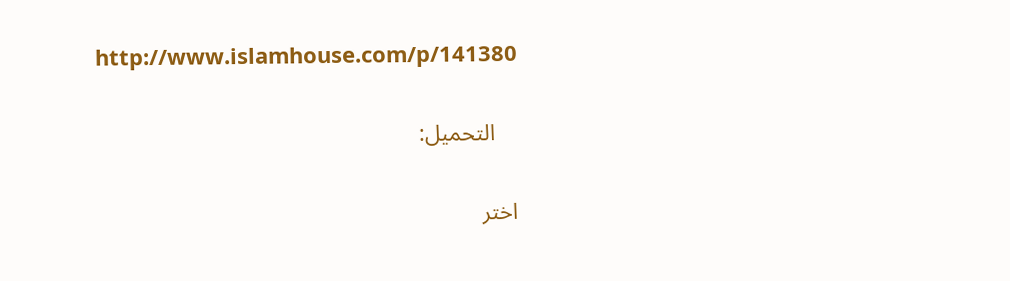http://www.islamhouse.com/p/141380

    التحميل:

اختر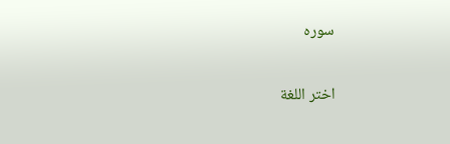سوره

اختر اللغة